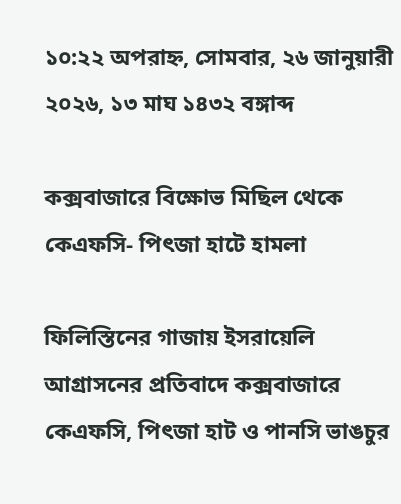১০:২২ অপরাহ্ন, সোমবার, ২৬ জানুয়ারী ২০২৬, ১৩ মাঘ ১৪৩২ বঙ্গাব্দ

কক্সবাজারে বিক্ষোভ মিছিল থেকে কেএফসি- পিৎজা হাটে হামলা

ফিলিস্তিনের গাজায় ইসরায়েলি আগ্রাসনের প্রতিবাদে কক্সবাজারে কেএফসি, পিৎজা হাট ও পানসি ভাঙচুর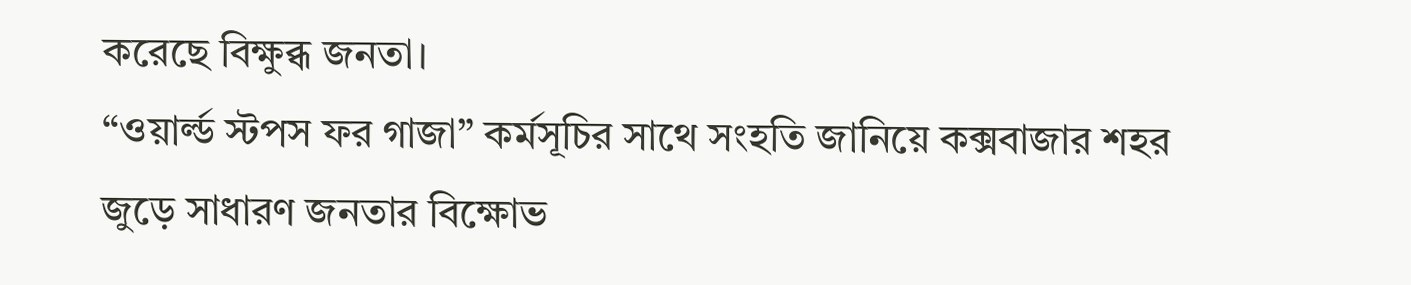করেছে বিক্ষুব্ধ জনতা।
“ওয়ার্ল্ড স্টপস ফর গাজা” কর্মসূচির সাথে সংহতি জানিয়ে কক্সবাজার শহর জুড়ে সাধারণ জনতার বিক্ষোভ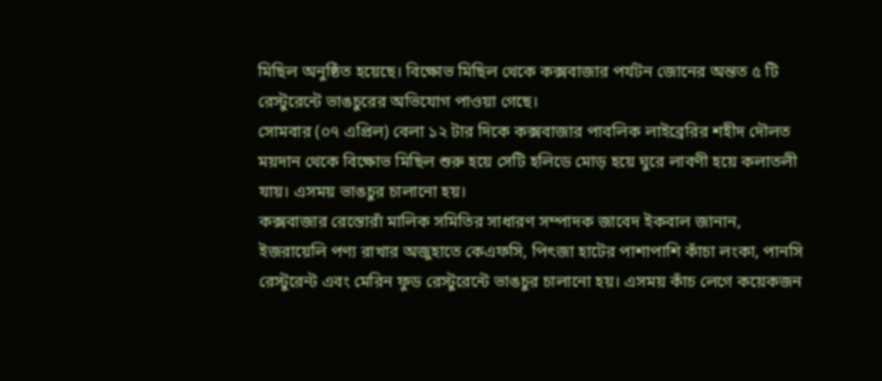মিছিল অনুষ্ঠিত হয়েছে। বিক্ষোভ মিছিল থেকে কক্সবাজার পর্যটন জোনের অন্তত ৫ টি রেস্টুরেন্টে ভাঙচুরের অভিযোগ পাওয়া গেছে।
সোমবার (০৭ এপ্রিল) বেলা ১২ টার দিকে কক্সবাজার পাবলিক লাইব্রেরির শহীদ দৌলত ময়দান থেকে বিক্ষোভ মিছিল শুরু হয়ে সেটি হলিডে মোড় হয়ে ঘুরে লাবণী হয়ে কলাতলী যায়। এসময় ভাঙচুর চালানো হয়।
কক্সবাজার রেস্তোরাঁ মালিক সমিতির সাধারণ সম্পাদক জাবেদ ইকবাল জানান, ইজরায়েলি পণ্য রাখার অজুহাতে কেএফসি, পিৎজা হাটের পাশাপাশি কাঁচা লংকা, পানসি রেস্টুরেন্ট এবং মেরিন ফুড রেস্টুরেন্টে ভাঙচুর চালানো হয়। এসময় কাঁচ লেগে কয়েকজন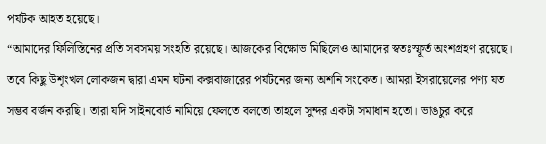পর্যটক আহত হয়েছে।
“আমাদের ফিলিস্তিনের প্রতি সবসময় সংহতি রয়েছে। আজকের বিক্ষোভ মিছিলেও আমাদের স্বতঃস্ফূর্ত অংশগ্রহণ রয়েছে। তবে কিছু উশৃংখল লোকজন দ্বারা এমন ঘটনা কক্সবাজারের পর্যটনের জন্য অশনি সংকেত। আমরা ইসরায়েলের পণ্য যত সম্ভব বর্জন করছি। তারা যদি সাইনবোর্ড নামিয়ে ফেলতে বলতো তাহলে সুন্দর একটা সমাধান হতো। ভাঙচুর করে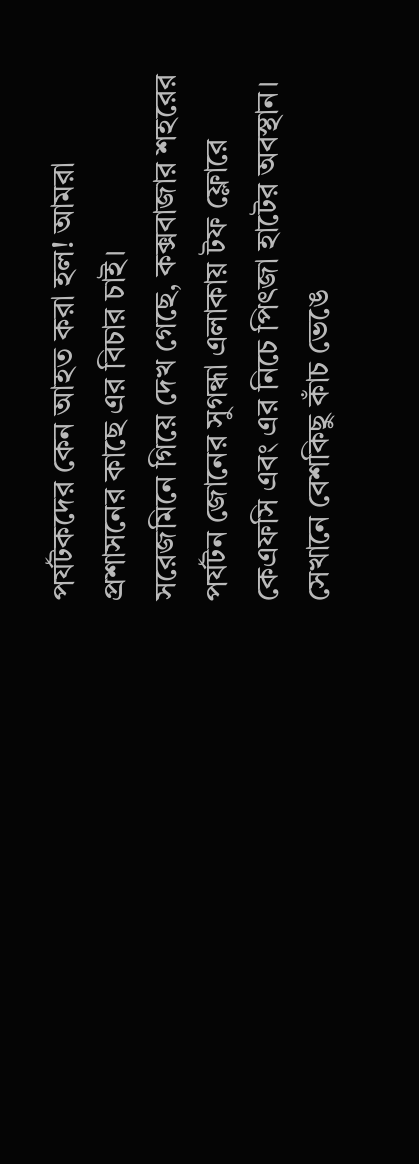পর্যটকদের কেন আহত করা হল! আমরা প্রশাসনের কাছে এর বিচার চাই।
সরেজমিনে গিয়ে দেখ গেছে, কক্সবাজার শহরের পর্যটন জোনের সুগন্ধা এলাকায় টফ ফ্লোরে কেএফসি এবং এর নিচে পিৎজা হাটের অবস্থান। সেখানে বেশকিছু কাঁচ ভেঙে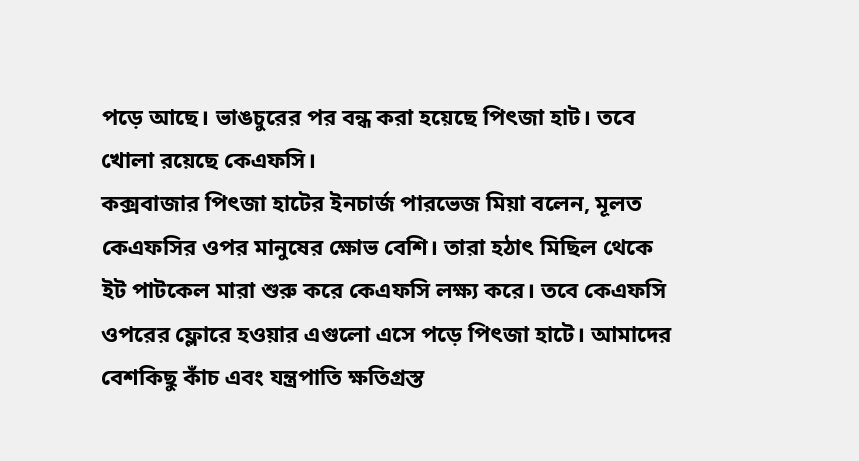পড়ে আছে। ভাঙচুরের পর বন্ধ করা হয়েছে পিৎজা হাট। তবে খোলা রয়েছে কেএফসি।
কক্সবাজার পিৎজা হাটের ইনচার্জ পারভেজ মিয়া বলেন, মূলত কেএফসির ওপর মানুষের ক্ষোভ বেশি। তারা হঠাৎ মিছিল থেকে ইট পাটকেল মারা শুরু করে কেএফসি লক্ষ্য করে। তবে কেএফসি ওপরের ফ্লোরে হওয়ার এগুলো এসে পড়ে পিৎজা হাটে। আমাদের বেশকিছু কাঁচ এবং যন্ত্রপাতি ক্ষতিগ্রস্ত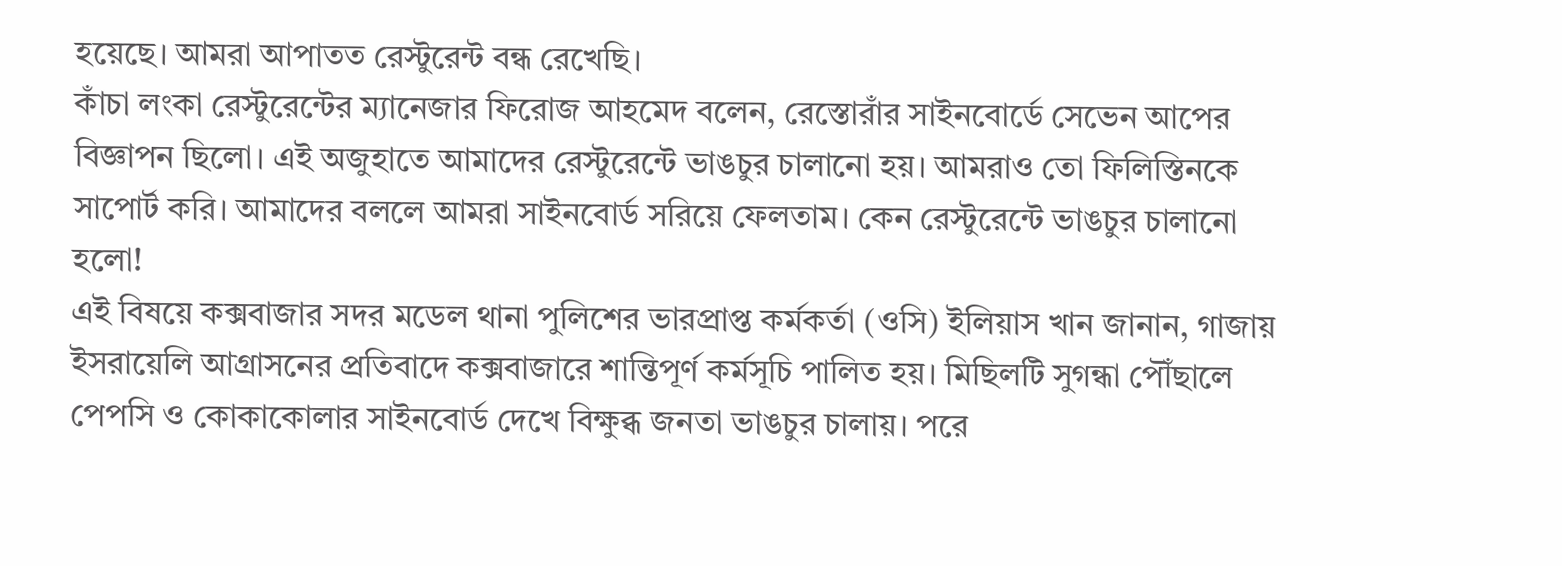হয়েছে। আমরা আপাতত রেস্টুরেন্ট বন্ধ রেখেছি।
কাঁচা লংকা রেস্টুরেন্টের ম্যানেজার ফিরোজ আহমেদ বলেন, রেস্তোরাঁর সাইনবোর্ডে সেভেন আপের বিজ্ঞাপন ছিলো। এই অজুহাতে আমাদের রেস্টুরেন্টে ভাঙচুর চালানো হয়। আমরাও তো ফিলিস্তিনকে সাপোর্ট করি। আমাদের বললে আমরা সাইনবোর্ড সরিয়ে ফেলতাম। কেন রেস্টুরেন্টে ভাঙচুর চালানো হলো!
এই বিষয়ে কক্সবাজার সদর মডেল থানা পুলিশের ভারপ্রাপ্ত কর্মকর্তা (ওসি) ইলিয়াস খান জানান, গাজায় ইসরায়েলি আগ্রাসনের প্রতিবাদে কক্সবাজারে শান্তিপূর্ণ কর্মসূচি পালিত হয়। মিছিলটি সুগন্ধা পৌঁছালে পেপসি ও কোকাকোলার সাইনবোর্ড দেখে বিক্ষুব্ধ জনতা ভাঙচুর চালায়। পরে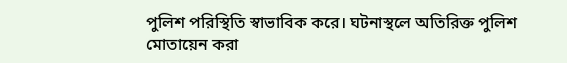পুলিশ পরিস্থিতি স্বাভাবিক করে। ঘটনাস্থলে অতিরিক্ত পুলিশ মোতায়েন করা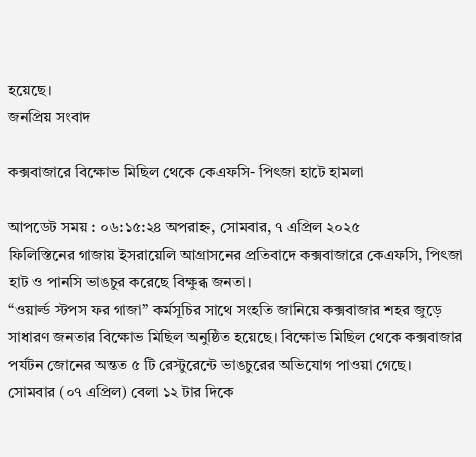হয়েছে।
জনপ্রিয় সংবাদ

কক্সবাজারে বিক্ষোভ মিছিল থেকে কেএফসি- পিৎজা হাটে হামলা

আপডেট সময় : ০৬:১৫:২৪ অপরাহ্ন, সোমবার, ৭ এপ্রিল ২০২৫
ফিলিস্তিনের গাজায় ইসরায়েলি আগ্রাসনের প্রতিবাদে কক্সবাজারে কেএফসি, পিৎজা হাট ও পানসি ভাঙচুর করেছে বিক্ষুব্ধ জনতা।
“ওয়ার্ল্ড স্টপস ফর গাজা” কর্মসূচির সাথে সংহতি জানিয়ে কক্সবাজার শহর জুড়ে সাধারণ জনতার বিক্ষোভ মিছিল অনুষ্ঠিত হয়েছে। বিক্ষোভ মিছিল থেকে কক্সবাজার পর্যটন জোনের অন্তত ৫ টি রেস্টুরেন্টে ভাঙচুরের অভিযোগ পাওয়া গেছে।
সোমবার (০৭ এপ্রিল) বেলা ১২ টার দিকে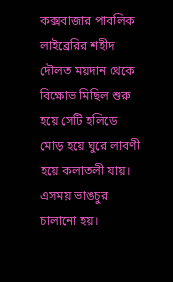কক্সবাজার পাবলিক লাইব্রেরির শহীদ দৌলত ময়দান থেকে বিক্ষোভ মিছিল শুরু হয়ে সেটি হলিডে মোড় হয়ে ঘুরে লাবণী হয়ে কলাতলী যায়। এসময় ভাঙচুর চালানো হয়।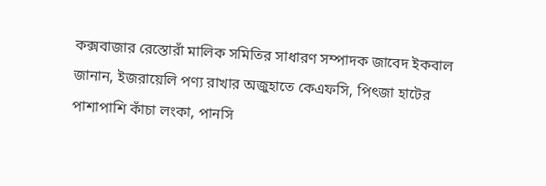কক্সবাজার রেস্তোরাঁ মালিক সমিতির সাধারণ সম্পাদক জাবেদ ইকবাল জানান, ইজরায়েলি পণ্য রাখার অজুহাতে কেএফসি, পিৎজা হাটের পাশাপাশি কাঁচা লংকা, পানসি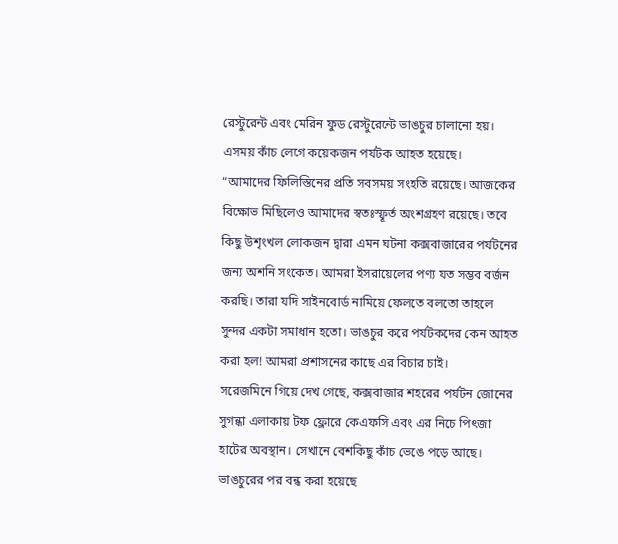রেস্টুরেন্ট এবং মেরিন ফুড রেস্টুরেন্টে ভাঙচুর চালানো হয়। এসময় কাঁচ লেগে কয়েকজন পর্যটক আহত হয়েছে।
“আমাদের ফিলিস্তিনের প্রতি সবসময় সংহতি রয়েছে। আজকের বিক্ষোভ মিছিলেও আমাদের স্বতঃস্ফূর্ত অংশগ্রহণ রয়েছে। তবে কিছু উশৃংখল লোকজন দ্বারা এমন ঘটনা কক্সবাজারের পর্যটনের জন্য অশনি সংকেত। আমরা ইসরায়েলের পণ্য যত সম্ভব বর্জন করছি। তারা যদি সাইনবোর্ড নামিয়ে ফেলতে বলতো তাহলে সুন্দর একটা সমাধান হতো। ভাঙচুর করে পর্যটকদের কেন আহত করা হল! আমরা প্রশাসনের কাছে এর বিচার চাই।
সরেজমিনে গিয়ে দেখ গেছে, কক্সবাজার শহরের পর্যটন জোনের সুগন্ধা এলাকায় টফ ফ্লোরে কেএফসি এবং এর নিচে পিৎজা হাটের অবস্থান। সেখানে বেশকিছু কাঁচ ভেঙে পড়ে আছে। ভাঙচুরের পর বন্ধ করা হয়েছে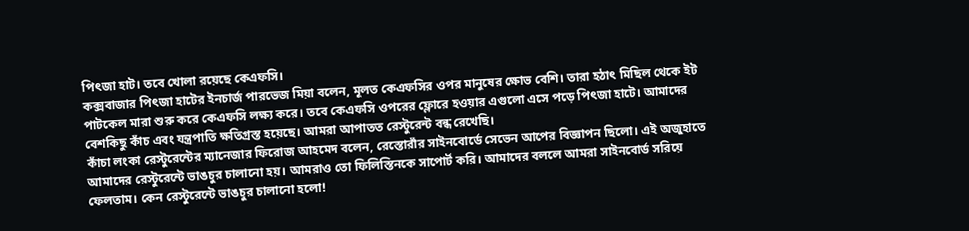পিৎজা হাট। তবে খোলা রয়েছে কেএফসি।
কক্সবাজার পিৎজা হাটের ইনচার্জ পারভেজ মিয়া বলেন, মূলত কেএফসির ওপর মানুষের ক্ষোভ বেশি। তারা হঠাৎ মিছিল থেকে ইট পাটকেল মারা শুরু করে কেএফসি লক্ষ্য করে। তবে কেএফসি ওপরের ফ্লোরে হওয়ার এগুলো এসে পড়ে পিৎজা হাটে। আমাদের বেশকিছু কাঁচ এবং যন্ত্রপাতি ক্ষতিগ্রস্ত হয়েছে। আমরা আপাতত রেস্টুরেন্ট বন্ধ রেখেছি।
কাঁচা লংকা রেস্টুরেন্টের ম্যানেজার ফিরোজ আহমেদ বলেন, রেস্তোরাঁর সাইনবোর্ডে সেভেন আপের বিজ্ঞাপন ছিলো। এই অজুহাতে আমাদের রেস্টুরেন্টে ভাঙচুর চালানো হয়। আমরাও তো ফিলিস্তিনকে সাপোর্ট করি। আমাদের বললে আমরা সাইনবোর্ড সরিয়ে ফেলতাম। কেন রেস্টুরেন্টে ভাঙচুর চালানো হলো!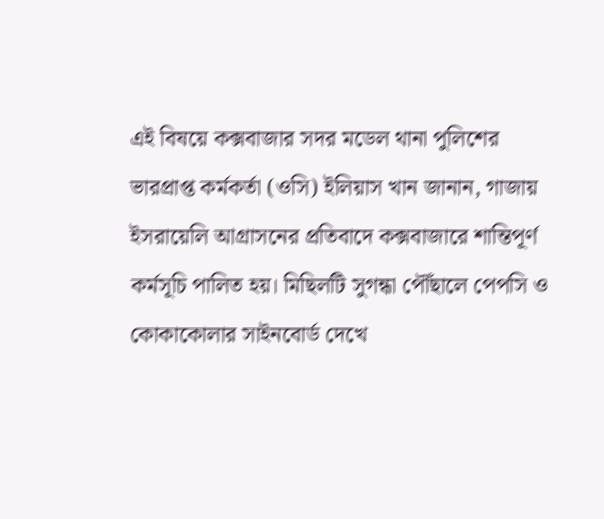এই বিষয়ে কক্সবাজার সদর মডেল থানা পুলিশের ভারপ্রাপ্ত কর্মকর্তা (ওসি) ইলিয়াস খান জানান, গাজায় ইসরায়েলি আগ্রাসনের প্রতিবাদে কক্সবাজারে শান্তিপূর্ণ কর্মসূচি পালিত হয়। মিছিলটি সুগন্ধা পৌঁছালে পেপসি ও কোকাকোলার সাইনবোর্ড দেখে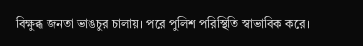বিক্ষুব্ধ জনতা ভাঙচুর চালায়। পরে পুলিশ পরিস্থিতি স্বাভাবিক করে।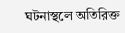ঘটনাস্থলে অতিরিক্ত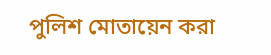পুলিশ মোতায়েন করা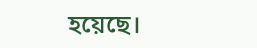হয়েছে।